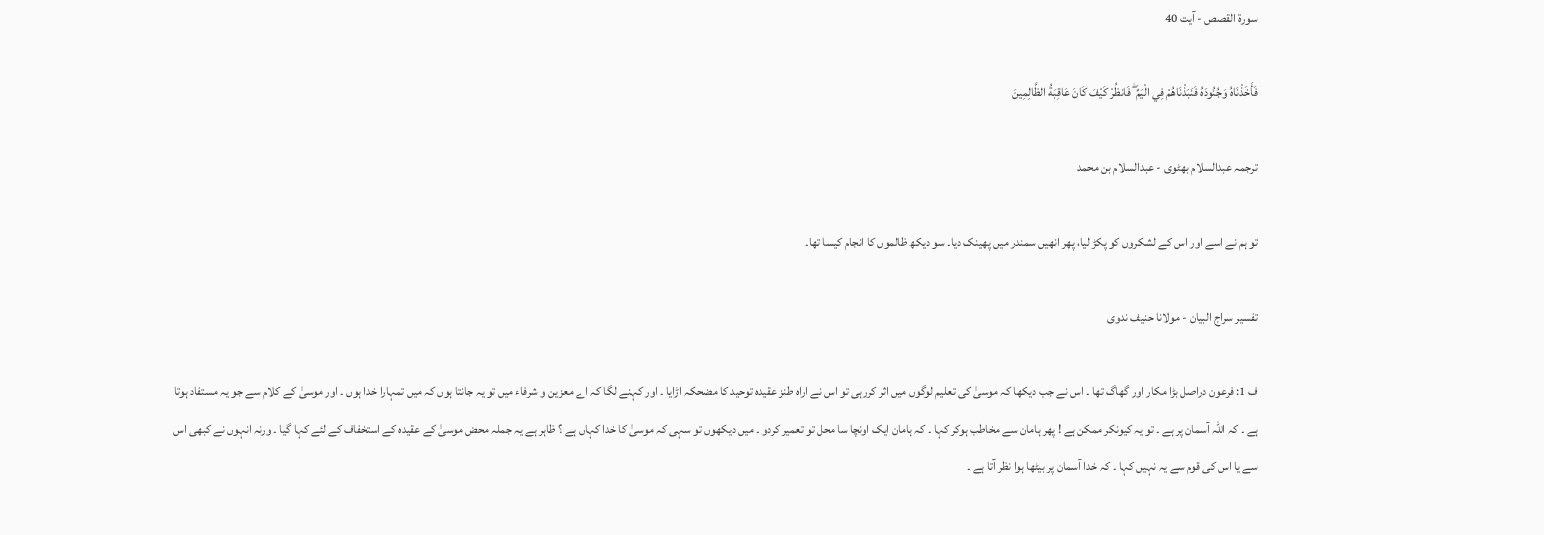سورة القصص - آیت 40

فَأَخَذْنَاهُ وَجُنُودَهُ فَنَبَذْنَاهُمْ فِي الْيَمِّ ۖ فَانظُرْ كَيْفَ كَانَ عَاقِبَةُ الظَّالِمِينَ

ترجمہ عبدالسلام بھٹوی - عبدالسلام بن محمد

تو ہم نے اسے اور اس کے لشکروں کو پکڑ لیا، پھر انھیں سمندر میں پھینک دیا۔ سو دیکھ ظالموں کا انجام کیسا تھا۔

تفسیر سراج البیان - مولانا حنیف ندوی

ف 1: فرعون دراصل بڑا مکار اور گھاگ تھا ۔ اس نے جب دیکھا کہ موسیٰ کی تعلیم لوگوں میں اثر کررہی تو اس نے اراہ طنز عقیدہ توحید کا مضحکہ اڑایا ۔ اور کہنے لگا کہ اے معزین و شرفاء میں تو یہ جانتا ہوں کہ میں تمہارا خدا ہوں ۔ اور موسیٰ کے کلام سے جو یہ مستفاد ہوتا ہے ۔ کہ اللہ آسمان پر ہے ۔ تو یہ کیونکر ممکن ہے ! پھر ہامان سے مخاطب ہوکر کہا ۔ کہ ہامان ایک اونچا سا محل تو تعمیر کردو ۔ میں دیکھوں تو سہی کہ موسیٰ کا خدا کہاں ہے ؟ ظاہر ہے یہ جملہ محض موسیٰ کے عقیدہ کے استخفاف کے لئے کہا گیا ۔ ورنہ انہوں نے کبھی اس سے یا اس کی قوم سے یہ نہیں کہا ۔ کہ خدا آسمان پر بیٹھا ہوا نظر آتا ہے ۔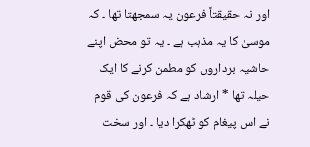اور نہ حقیقتاً فرعون یہ سمجھتا تھا ۔ کہ موسیٰ کا یہ مذہب ہے ۔ یہ تو محض اپنے حاشیہ برداروں کو مطمن کرنے کا ایک حیلہ تھا * ارشاد ہے کہ فرعون کی قوم نے اس پیغام کو ٹھکرا دیا ۔ اور سخت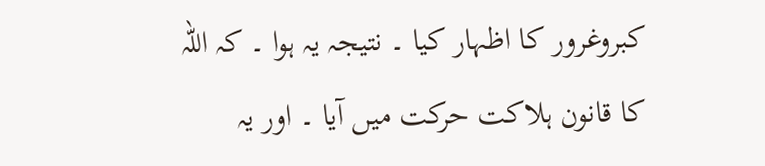کبروغرور کا اظہار کیا ۔ نتیجہ یہ ہوا ۔ کہ اللہ کا قانون ہلاکت حرکت میں آیا ۔ اور یہ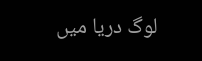لوگ دریا میں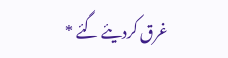غرق کردیئے گئے *